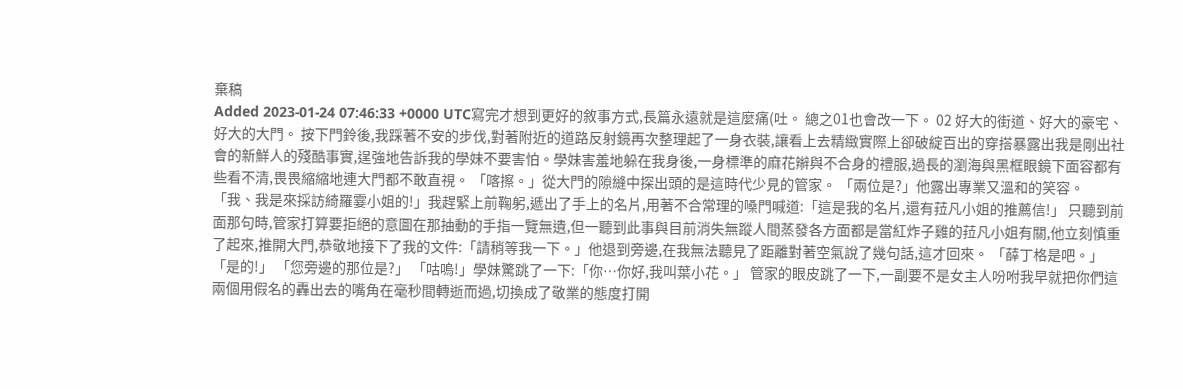棄稿
Added 2023-01-24 07:46:33 +0000 UTC寫完才想到更好的敘事方式,長篇永遠就是這麼痛(吐。 總之01也會改一下。 02 好大的街道、好大的豪宅、好大的大門。 按下門鈴後,我踩著不安的步伐,對著附近的道路反射鏡再次整理起了一身衣裝,讓看上去精緻實際上卻破綻百出的穿搭暴露出我是剛出社會的新鮮人的殘酷事實,逞強地告訴我的學妹不要害怕。學妹害羞地躲在我身後,一身標準的麻花辮與不合身的禮服,過長的瀏海與黑框眼鏡下面容都有些看不清,畏畏縮縮地連大門都不敢直視。 「喀擦。」從大門的隙縫中探出頭的是這時代少見的管家。 「兩位是?」他露出專業又溫和的笑容。 「我、我是來採訪綺羅霎小姐的!」我趕緊上前鞠躬,遞出了手上的名片,用著不合常理的嗓門喊道:「這是我的名片,還有菈凡小姐的推薦信!」 只聽到前面那句時,管家打算要拒絕的意圖在那抽動的手指一覽無遺,但一聽到此事與目前消失無蹤人間蒸發各方面都是當紅炸子雞的菈凡小姐有關,他立刻慎重了起來,推開大門,恭敬地接下了我的文件:「請稍等我一下。」他退到旁邊,在我無法聽見了距離對著空氣說了幾句話,這才回來。 「薛丁格是吧。」 「是的!」 「您旁邊的那位是?」 「咕嗚!」學妹驚跳了一下:「你…你好,我叫葉小花。」 管家的眼皮跳了一下,一副要不是女主人吩咐我早就把你們這兩個用假名的轟出去的嘴角在毫秒間轉逝而過,切換成了敬業的態度打開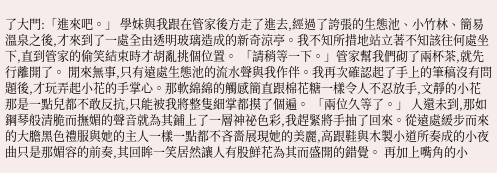了大門:「進來吧。」 學妹與我跟在管家後方走了進去,經過了誇張的生態池、小竹林、簡易溫泉之後,才來到了一處全由透明玻璃造成的新奇涼亭。我不知所措地站立著不知該往何處坐下,直到管家的偷笑結束時才胡亂挑個位置。 「請稍等一下。」管家幫我們砌了兩杯茶,就先行離開了。 閒來無事,只有遠處生態池的流水聲與我作伴。我再次確認起了手上的筆稿沒有問題後,才玩弄起小花的手掌心。那軟綿綿的觸感簡直跟棉花糖一樣令人不忍放手,文靜的小花那是一點兒都不敢反抗,只能被我將整隻細掌都摸了個遍。 「兩位久等了。」 人還未到,那如鋼琴般清脆而撫媚的聲音就為其鋪上了一層神祕色彩,我趕緊將手抽了回來。從遠處緩步而來的大膽黑色禮服與她的主人一樣一點都不吝嗇展現她的美麗,高跟鞋與木製小道所奏成的小夜曲只是那媚容的前奏,其回眸一笑居然讓人有股鮮花為其而盛開的錯覺。 再加上嘴角的小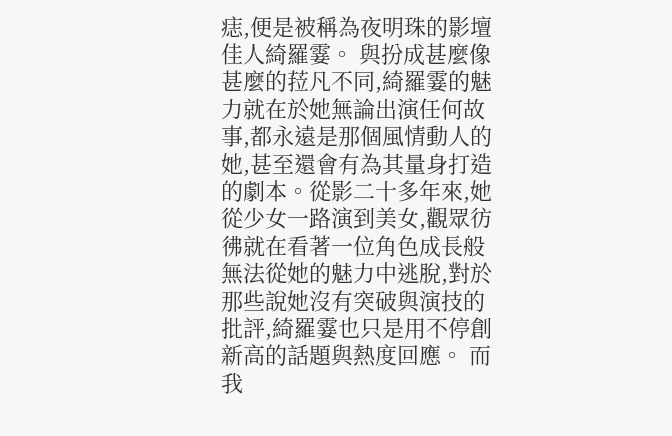痣,便是被稱為夜明珠的影壇佳人綺羅霎。 與扮成甚麼像甚麼的菈凡不同,綺羅霎的魅力就在於她無論出演任何故事,都永遠是那個風情動人的她,甚至還會有為其量身打造的劇本。從影二十多年來,她從少女一路演到美女,觀眾彷彿就在看著一位角色成長般無法從她的魅力中逃脫,對於那些說她沒有突破與演技的批評,綺羅霎也只是用不停創新高的話題與熱度回應。 而我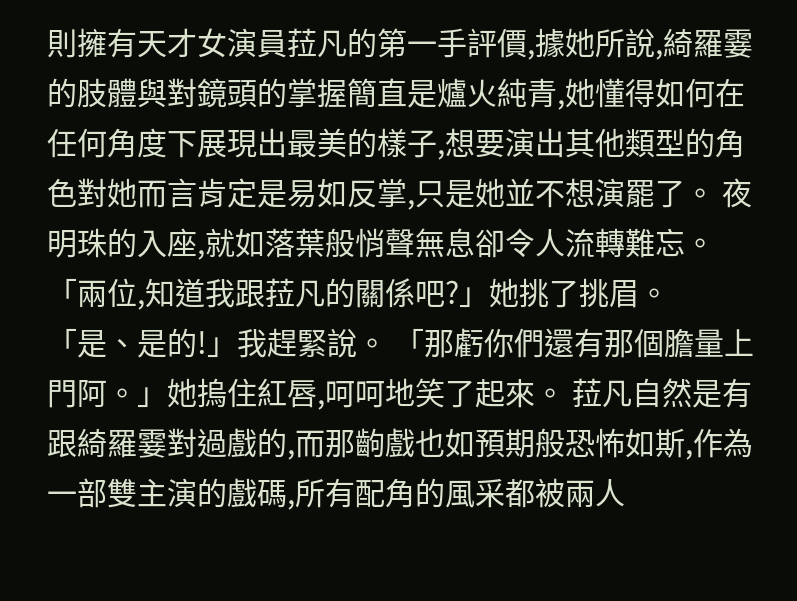則擁有天才女演員菈凡的第一手評價,據她所說,綺羅霎的肢體與對鏡頭的掌握簡直是爐火純青,她懂得如何在任何角度下展現出最美的樣子,想要演出其他類型的角色對她而言肯定是易如反掌,只是她並不想演罷了。 夜明珠的入座,就如落葉般悄聲無息卻令人流轉難忘。 「兩位,知道我跟菈凡的關係吧?」她挑了挑眉。 「是、是的!」我趕緊說。 「那虧你們還有那個膽量上門阿。」她摀住紅唇,呵呵地笑了起來。 菈凡自然是有跟綺羅霎對過戲的,而那齣戲也如預期般恐怖如斯,作為一部雙主演的戲碼,所有配角的風采都被兩人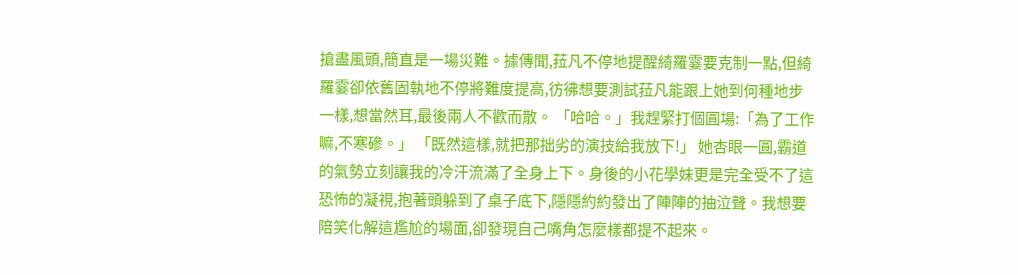搶盡風頭,簡直是一場災難。據傳聞,菈凡不停地提醒綺羅霎要克制一點,但綺羅霎卻依舊固執地不停將難度提高,彷彿想要測試菈凡能跟上她到何種地步一樣,想當然耳,最後兩人不歡而散。 「哈哈。」我趕緊打個圓場:「為了工作嘛,不寒磣。」 「既然這樣,就把那拙劣的演技給我放下!」 她杏眼一圓,霸道的氣勢立刻讓我的冷汗流滿了全身上下。身後的小花學妹更是完全受不了這恐怖的凝視,抱著頭躲到了桌子底下,隱隱約約發出了陣陣的抽泣聲。我想要陪笑化解這尷尬的場面,卻發現自己嘴角怎麼樣都提不起來。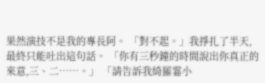果然演技不是我的專長阿。 「對不起。」我掙扎了半天,最終只能吐出這句話。 「你有三秒鐘的時間說出你真正的來意,三、二……。」 「請告訴我綺羅霎小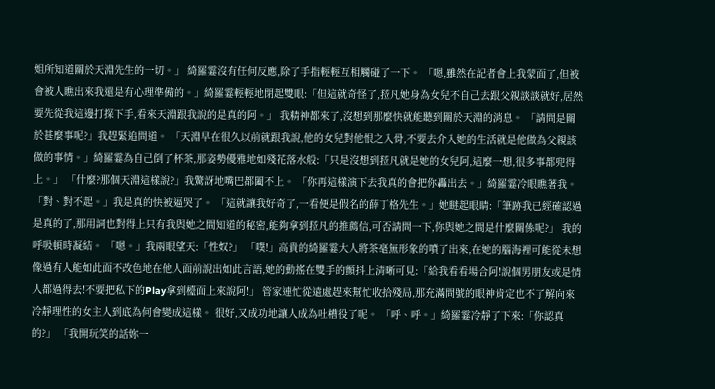姐所知道關於天淵先生的一切。」 綺羅霎沒有任何反應,除了手指輕輕互相觸碰了一下。 「嗯,雖然在記者會上我蒙面了,但被會被人瞧出來我還是有心理準備的。」綺羅霎輕輕地閉起雙眼:「但這就奇怪了,菈凡她身為女兒不自己去跟父親談談就好,居然要先從我這邊打探下手,看來天淵跟我說的是真的阿。」 我精神都來了,沒想到那麼快就能聽到關於天淵的消息。 「請問是關於甚麼事呢?」我趕緊追問道。 「天淵早在很久以前就跟我說,他的女兒對他恨之入骨,不要去介入她的生活就是他做為父親該做的事情。」綺羅霎為自己倒了杯茶,那姿勢優雅地如殘花落水般:「只是沒想到菈凡就是她的女兒阿,這麼一想,很多事都兜得上。」 「什麼?那個天淵這樣說?」我驚訝地嘴巴都闔不上。 「你再這樣演下去我真的會把你轟出去。」綺羅霎冷眼瞧著我。 「對、對不起。」我是真的快被逼哭了。 「這就讓我好奇了,一看便是假名的薛丁格先生。」她瞇起眼睛:「筆跡我已經確認過是真的了,那用詞也對得上只有我與她之間知道的秘密,能夠拿到菈凡的推薦信,可否請問一下,你與她之間是什麼關係呢?」 我的呼吸頓時凝結。 「嗯。」我兩眼望天:「性奴?」 「噗!」高貴的綺羅霎大人將茶毫無形象的噴了出來,在她的腦海裡可能從未想像過有人能如此面不改色地在他人面前說出如此言語,她的動搖在雙手的顫抖上清晰可見:「給我看看場合阿!說個男朋友或是情人都過得去!不要把私下的Play拿到檯面上來說阿!」 管家連忙從遠處趕來幫忙收拾殘局,那充滿問號的眼神肯定也不了解向來冷靜理性的女主人到底為何會變成這樣。 很好,又成功地讓人成為吐槽役了呢。 「呼、呼。」綺羅霎冷靜了下來:「你認真的?」 「我開玩笑的話妳一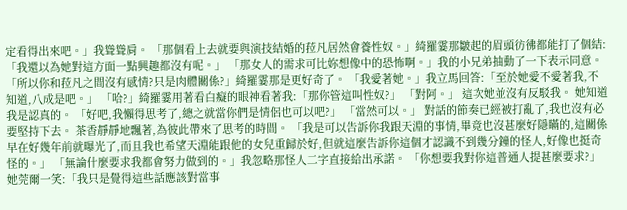定看得出來吧。」我聳聳肩。 「那個看上去就要與演技結婚的菈凡居然會養性奴。」綺羅霎那皺起的眉頭彷彿都能打了個結:「我還以為她對這方面一點興趣都沒有呢。」 「那女人的需求可比妳想像中的恐怖啊。」我的小兄弟抽動了一下表示同意。 「所以你和菈凡之間沒有感情?只是肉體關係?」綺羅霎那是更好奇了。 「我愛著她。」我立馬回答:「至於她愛不愛著我,不知道,八成是吧。」 「哈?」綺羅霎用著看白癡的眼神看著我:「那你管這叫性奴?」 「對阿。」 這次她並沒有反駁我。 她知道我是認真的。 「好吧,我懶得思考了,總之就當你們是情侶也可以吧?」 「當然可以。」 對話的節奏已經被打亂了,我也沒有必要堅持下去。 茶香靜靜地飄著,為彼此帶來了思考的時間。 「我是可以告訴你我跟天淵的事情,畢竟也沒甚麼好隱瞞的,這關係早在好幾年前就曝光了,而且我也希望天淵能跟他的女兒重歸於好,但就這麼告訴你這個才認識不到幾分鐘的怪人,好像也挺奇怪的。」 「無論什麼要求我都會努力做到的。」我忽略那怪人二字直接給出承諾。 「你想要我對你這普通人提甚麼要求?」她莞爾一笑:「我只是覺得這些話應該對當事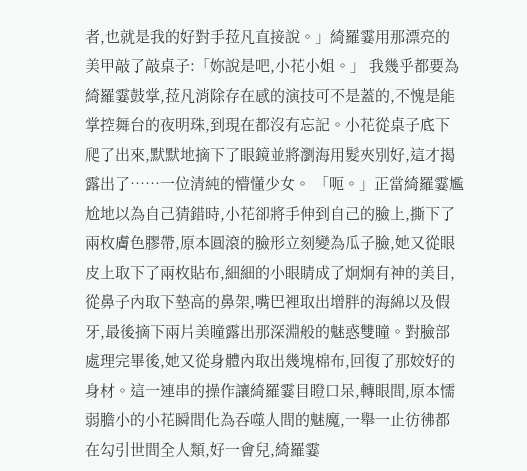者,也就是我的好對手菈凡直接說。」綺羅霎用那漂亮的美甲敲了敲桌子:「妳說是吧,小花小姐。」 我幾乎都要為綺羅霎鼓掌,菈凡消除存在感的演技可不是蓋的,不愧是能掌控舞台的夜明珠,到現在都沒有忘記。小花從桌子底下爬了出來,默默地摘下了眼鏡並將瀏海用髮夾別好,這才揭露出了……一位清純的懵懂少女。 「呃。」正當綺羅霎尷尬地以為自己猜錯時,小花卻將手伸到自己的臉上,撕下了兩枚膚色膠帶,原本圓滾的臉形立刻變為瓜子臉,她又從眼皮上取下了兩枚貼布,細細的小眼睛成了炯炯有神的美目,從鼻子內取下墊高的鼻架,嘴巴裡取出增胖的海綿以及假牙,最後摘下兩片美瞳露出那深淵般的魅惑雙瞳。對臉部處理完畢後,她又從身體內取出幾塊棉布,回復了那姣好的身材。這一連串的操作讓綺羅霎目瞪口呆,轉眼間,原本懦弱膽小的小花瞬間化為吞噬人間的魅魔,一舉一止彷彿都在勾引世間全人類,好一會兒,綺羅霎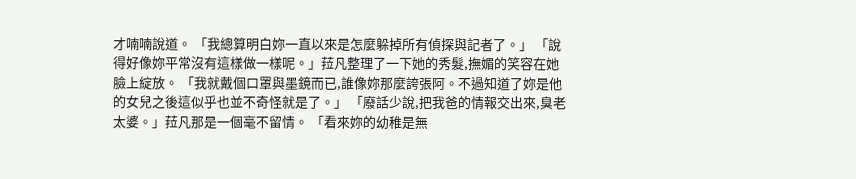才喃喃說道。 「我總算明白妳一直以來是怎麼躲掉所有偵探與記者了。」 「說得好像妳平常沒有這樣做一樣呢。」菈凡整理了一下她的秀髮,撫媚的笑容在她臉上綻放。 「我就戴個口罩與墨鏡而已,誰像妳那麼誇張阿。不過知道了妳是他的女兒之後這似乎也並不奇怪就是了。」 「廢話少說,把我爸的情報交出來,臭老太婆。」菈凡那是一個毫不留情。 「看來妳的幼稚是無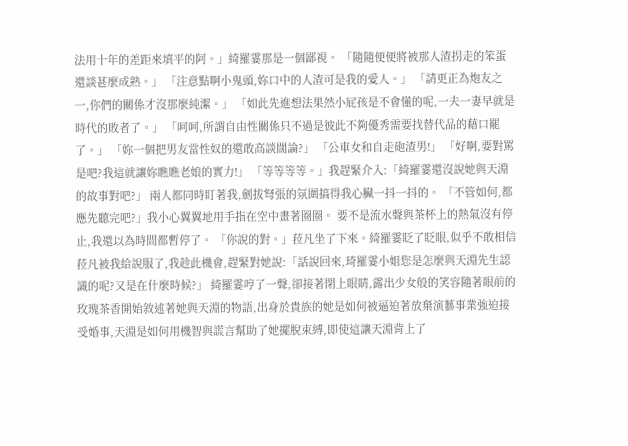法用十年的差距來填平的阿。」綺羅霎那是一個鄙視。 「隨隨便便將被那人渣拐走的笨蛋還談甚麼成熟。」 「注意點啊小鬼頭,妳口中的人渣可是我的愛人。」 「請更正為炮友之一,你們的關係才沒那麼純潔。」 「如此先進想法果然小屁孩是不會懂的呢,一夫一妻早就是時代的敗者了。」 「呵呵,所謂自由性關係只不過是彼此不夠優秀需要找替代品的藉口罷了。」 「妳一個把男友當性奴的還敢高談闊論?」 「公車女和自走砲渣男!」 「好啊,要對罵是吧?我這就讓妳瞧瞧老娘的實力!」 「等等等等。」我趕緊介入:「綺羅霎還沒說她與天淵的故事對吧?」 兩人都同時盯著我,劍拔弩張的氛圍搞得我心臟一抖一抖的。 「不管如何,都應先聽完吧?」我小心翼翼地用手指在空中畫著圈圈。 要不是流水聲與茶杯上的熱氣沒有停止,我還以為時間都暫停了。 「你說的對。」菈凡坐了下來。綺羅霎眨了眨眼,似乎不敢相信菈凡被我給說服了,我趁此機會,趕緊對她說:「話說回來,琦羅霎小姐您是怎麼與天淵先生認識的呢?又是在什麼時候?」 綺羅霎哼了一聲,卻接著閉上眼睛,露出少女般的笑容隨著眼前的玫瑰茶香開始敘述著她與天淵的物語,出身於貴族的她是如何被逼迫著放棄演藝事業強迫接受婚事,天淵是如何用機智與謊言幫助了她擺脫束縛,即使這讓天淵背上了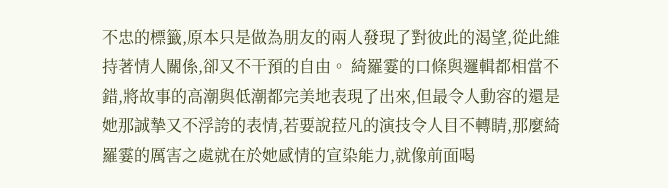不忠的標籤,原本只是做為朋友的兩人發現了對彼此的渴望,從此維持著情人關係,卻又不干預的自由。 綺羅霎的口條與邏輯都相當不錯,將故事的高潮與低潮都完美地表現了出來,但最令人動容的還是她那誠摯又不浮誇的表情,若要說菈凡的演技令人目不轉睛,那麼綺羅霎的厲害之處就在於她感情的宣染能力,就像前面喝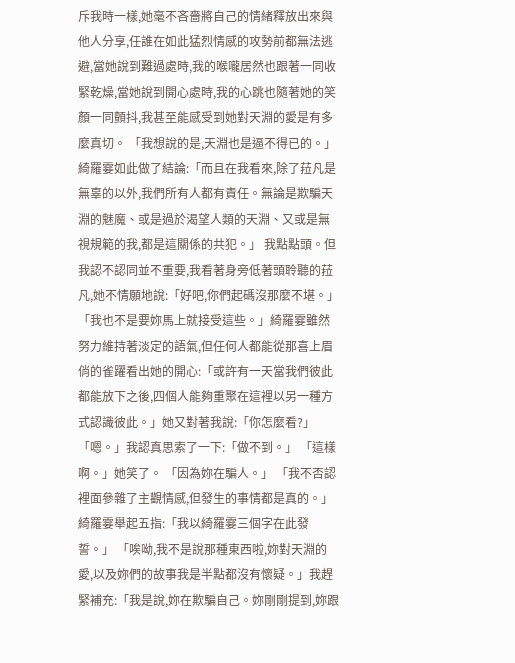斥我時一樣,她毫不吝嗇將自己的情緒釋放出來與他人分享,任誰在如此猛烈情感的攻勢前都無法逃避,當她說到難過處時,我的喉嚨居然也跟著一同收緊乾燥,當她說到開心處時,我的心跳也隨著她的笑顏一同顫抖,我甚至能感受到她對天淵的愛是有多麼真切。 「我想說的是,天淵也是逼不得已的。」綺羅霎如此做了結論:「而且在我看來,除了菈凡是無辜的以外,我們所有人都有責任。無論是欺騙天淵的魅魔、或是過於渴望人類的天淵、又或是無視規範的我,都是這關係的共犯。」 我點點頭。但我認不認同並不重要,我看著身旁低著頭聆聽的菈凡,她不情願地說:「好吧,你們起碼沒那麼不堪。」 「我也不是要妳馬上就接受這些。」綺羅霎雖然努力維持著淡定的語氣,但任何人都能從那喜上眉俏的雀躍看出她的開心:「或許有一天當我們彼此都能放下之後,四個人能夠重聚在這裡以另一種方式認識彼此。」她又對著我說:「你怎麼看?」 「嗯。」我認真思索了一下:「做不到。」 「這樣啊。」她笑了。 「因為妳在騙人。」 「我不否認裡面參雜了主觀情感,但發生的事情都是真的。」綺羅霎舉起五指:「我以綺羅霎三個字在此發誓。」 「唉呦,我不是說那種東西啦,妳對天淵的愛,以及妳們的故事我是半點都沒有懷疑。」我趕緊補充:「我是說,妳在欺騙自己。妳剛剛提到,妳跟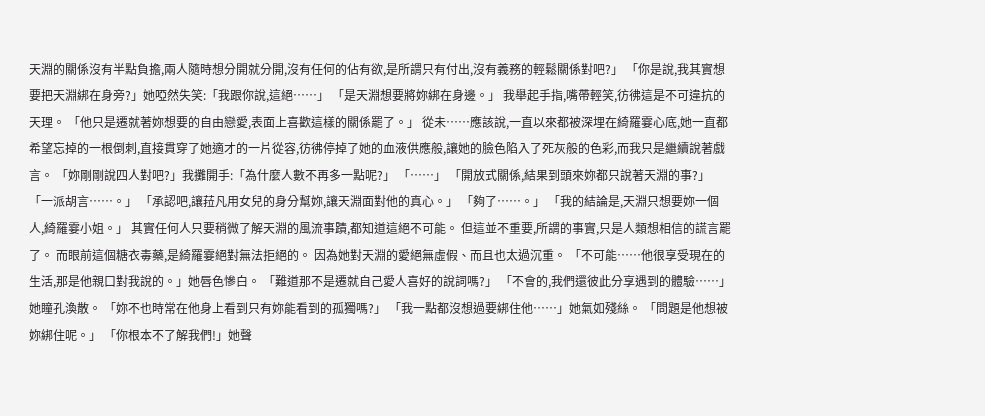天淵的關係沒有半點負擔,兩人隨時想分開就分開,沒有任何的佔有欲,是所謂只有付出,沒有義務的輕鬆關係對吧?」 「你是說,我其實想要把天淵綁在身旁?」她啞然失笑:「我跟你說,這絕……」 「是天淵想要將妳綁在身邊。」 我舉起手指,嘴帶輕笑,彷彿這是不可違抗的天理。 「他只是遷就著妳想要的自由戀愛,表面上喜歡這樣的關係罷了。」 從未……應該說,一直以來都被深埋在綺羅霎心底,她一直都希望忘掉的一根倒刺,直接貫穿了她適才的一片從容,彷彿停掉了她的血液供應般,讓她的臉色陷入了死灰般的色彩,而我只是繼續說著戲言。 「妳剛剛說四人對吧?」我攤開手:「為什麼人數不再多一點呢?」 「……」 「開放式關係,結果到頭來妳都只說著天淵的事?」 「一派胡言……。」 「承認吧,讓菈凡用女兒的身分幫妳,讓天淵面對他的真心。」 「夠了……。」 「我的結論是,天淵只想要妳一個人,綺羅霎小姐。」 其實任何人只要稍微了解天淵的風流事蹟,都知道這絕不可能。 但這並不重要,所謂的事實,只是人類想相信的謊言罷了。 而眼前這個糖衣毒藥,是綺羅霎絕對無法拒絕的。 因為她對天淵的愛絕無虛假、而且也太過沉重。 「不可能……他很享受現在的生活,那是他親口對我說的。」她唇色慘白。 「難道那不是遷就自己愛人喜好的說詞嗎?」 「不會的,我們還彼此分享遇到的體驗……」她瞳孔渙散。 「妳不也時常在他身上看到只有妳能看到的孤獨嗎?」 「我一點都沒想過要綁住他……」她氣如殘絲。 「問題是他想被妳綁住呢。」 「你根本不了解我們!」她聲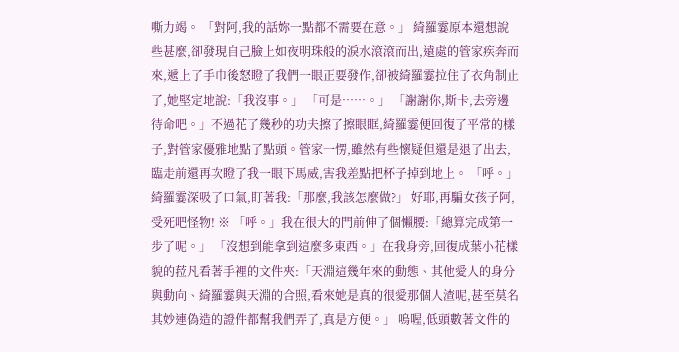嘶力竭。 「對阿,我的話妳一點都不需要在意。」 綺羅霎原本還想說些甚麼,卻發現自己臉上如夜明珠般的淚水滾滾而出,遠處的管家疾奔而來,遞上了手巾後怒瞪了我們一眼正要發作,卻被綺羅霎拉住了衣角制止了,她堅定地說:「我沒事。」 「可是……。」 「謝謝你,斯卡,去旁邊待命吧。」不過花了幾秒的功夫擦了擦眼眶,綺羅霎便回復了平常的樣子,對管家優雅地點了點頭。管家一愣,雖然有些懷疑但還是退了出去,臨走前還再次瞪了我一眼下馬威,害我差點把杯子掉到地上。 「呼。」綺羅霎深吸了口氣,盯著我:「那麼,我該怎麼做?」 好耶,再騙女孩子阿,受死吧怪物! ※ 「呼。」我在很大的門前伸了個懶腰:「總算完成第一步了呢。」 「沒想到能拿到這麼多東西。」在我身旁,回復成葉小花樣貌的菈凡看著手裡的文件夾:「天淵這幾年來的動態、其他愛人的身分與動向、綺羅霎與天淵的合照,看來她是真的很愛那個人渣呢,甚至莫名其妙連偽造的證件都幫我們弄了,真是方便。」 嗚喔,低頭數著文件的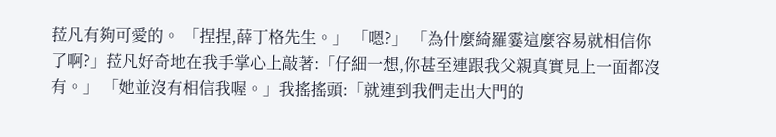菈凡有夠可愛的。 「捏捏,薛丁格先生。」 「嗯?」 「為什麼綺羅霎這麼容易就相信你了啊?」菈凡好奇地在我手掌心上敲著:「仔細一想,你甚至連跟我父親真實見上一面都沒有。」 「她並沒有相信我喔。」我搖搖頭:「就連到我們走出大門的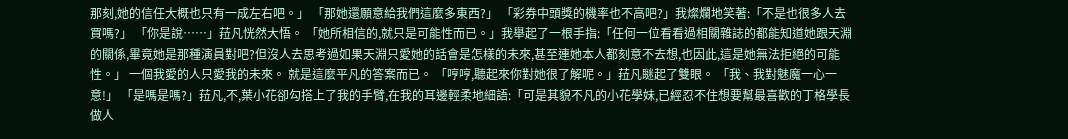那刻,她的信任大概也只有一成左右吧。」 「那她還願意給我們這麼多東西?」 「彩券中頭獎的機率也不高吧?」我燦爛地笑著:「不是也很多人去買嗎?」 「你是說……」菈凡恍然大悟。 「她所相信的,就只是可能性而已。」我舉起了一根手指:「任何一位看看過相關雜誌的都能知道她跟天淵的關係,畢竟她是那種演員對吧?但沒人去思考過如果天淵只愛她的話會是怎樣的未來,甚至連她本人都刻意不去想,也因此,這是她無法拒絕的可能性。」 一個我愛的人只愛我的未來。 就是這麼平凡的答案而已。 「哼哼,聽起來你對她很了解呢。」菈凡瞇起了雙眼。 「我、我對魅魔一心一意!」 「是嗎是嗎?」菈凡,不,葉小花卻勾搭上了我的手臂,在我的耳邊輕柔地細語:「可是其貌不凡的小花學妹,已經忍不住想要幫最喜歡的丁格學長做人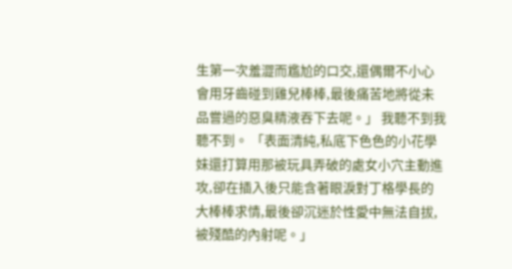生第一次羞澀而尷尬的口交,還偶爾不小心會用牙齒碰到雞兒棒棒,最後痛苦地將從未品嘗過的惡臭精液吞下去呢。」 我聽不到我聽不到。 「表面清純,私底下色色的小花學妹還打算用那被玩具弄破的處女小穴主動進攻,卻在插入後只能含著眼淚對丁格學長的大棒棒求情,最後卻沉迷於性愛中無法自拔,被殘酷的內射呢。」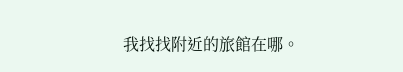我找找附近的旅館在哪。